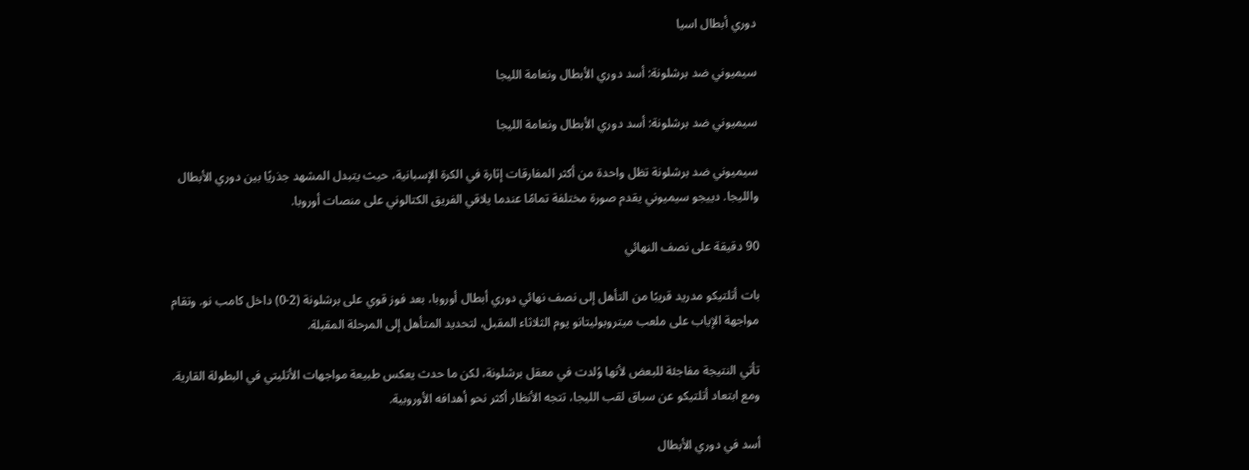دوري أبطال اسيا

سيميوني ضد برشلونة: أسد دوري الأبطال ونعامة الليجا

سيميوني ضد برشلونة: أسد دوري الأبطال ونعامة الليجا

سيميوني ضد برشلونة تظل واحدة من أكثر المفارقات إثارة في الكرة الإسبانية، حيث يتبدل المشهد جذريًا بين دوري الأبطال والليجا. دييجو سيميوني يقدم صورة مختلفة تمامًا عندما يلاقي الفريق الكتالوني على منصات أوروبا.

90 دقيقة على نصف النهائي

بات أتلتيكو مدريد قريبًا من التأهل إلى نصف نهائي دوري أبطال أوروبا، بعد فوز قوي على برشلونة (2-0) داخل كامب نو. وتقام مواجهة الإياب على ملعب ميتروبوليتانو يوم الثلاثاء المقبل، لتحديد المتأهل إلى المرحلة المقبلة.

تأتي النتيجة مفاجئة للبعض لأنها وُلدت في معقل برشلونة، لكن ما حدث يعكس طبيعة مواجهات الأتليتي في البطولة القارية. ومع ابتعاد أتلتيكو عن سباق لقب الليجا، تتجه الأنظار أكثر نحو أهدافه الأوروبية.

أسد في دوري الأبطال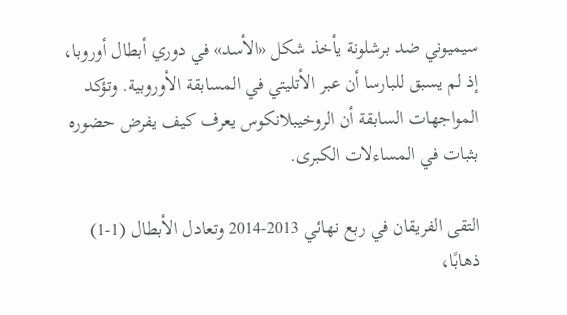سيميوني ضد برشلونة يأخذ شكل «الأسد» في دوري أبطال أوروبا، إذ لم يسبق للبارسا أن عبر الأتليتي في المسابقة الأوروبية. وتؤكد المواجهات السابقة أن الروخيبلانكوس يعرف كيف يفرض حضوره بثبات في المساءلات الكبرى.

التقى الفريقان في ربع نهائي 2013-2014 وتعادل الأبطال (1-1) ذهابًا،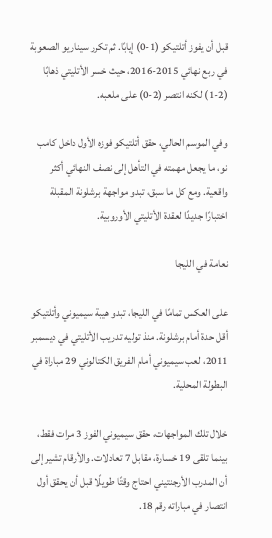قبل أن يفوز أتلتيكو (1-0) إيابًا. ثم تكرر سيناريو الصعوبة في ربع نهائي 2015-2016، حيث خسر الأتليتي ذهابًا (2-1) لكنه انتصر (2-0) على ملعبه.

وفي الموسم الحالي، حقق أتلتيكو فوزه الأول داخل كامب نو، ما يجعل مهمته في التأهل إلى نصف النهائي أكثر واقعية. ومع كل ما سبق، تبدو مواجهة برشلونة المقبلة اختبارًا جديدًا لعقدة الأتليتي الأوروبية.

نعامة في الليجا

على العكس تمامًا في الليجا، تبدو هيبة سيميوني وأتلتيكو أقل حدة أمام برشلونة. منذ توليه تدريب الأتليتي في ديسمبر 2011، لعب سيميوني أمام الفريق الكتالوني 29 مباراة في البطولة المحلية.

خلال تلك المواجهات، حقق سيميوني الفوز 3 مرات فقط، بينما تلقى 19 خسارة، مقابل 7 تعادلات. والأرقام تشير إلى أن المدرب الأرجنتيني احتاج وقتًا طويلًا قبل أن يحقق أول انتصار في مباراته رقم 18.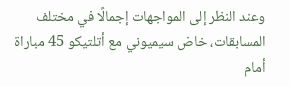وعند النظر إلى المواجهات إجمالًا في مختلف المسابقات، خاض سيميوني مع أتلتيكو 45 مباراة أمام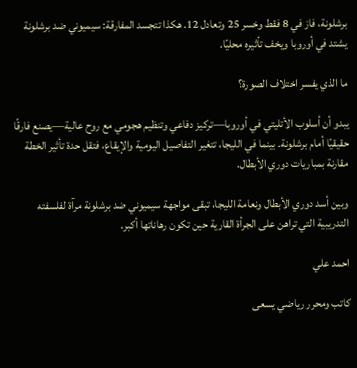برشلونة، فاز في 8 فقط وخسر 25 وتعادل 12. هكذا تتجسد المفارقة: سيميوني ضد برشلونة يشتد في أوروبا ويخف تأثيره محليًا.

ما الذي يفسر اختلاف الصورة؟

يبدو أن أسلوب الأتليتي في أوروبا—تركيز دفاعي وتنظيم هجومي مع روح عالية—يصنع فارقًا حقيقيًا أمام برشلونة. بينما في الليجا، تتغير التفاصيل اليومية والإيقاع، فتقل حدة تأثير الخطة مقارنة بمباريات دوري الأبطال.

وبين أسد دوري الأبطال ونعامة الليجا، تبقى مواجهة سيميوني ضد برشلونة مرآة لفلسفته التدريبية التي تراهن على الجرأة القارية حين تكون رهاناتها أكبر.

احمد علي

كاتب ومحرر رياضي يسعى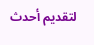لتقديم أحدث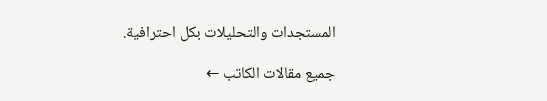المستجدات والتحليلات بكل احترافية.

جميع مقالات الكاتب ←